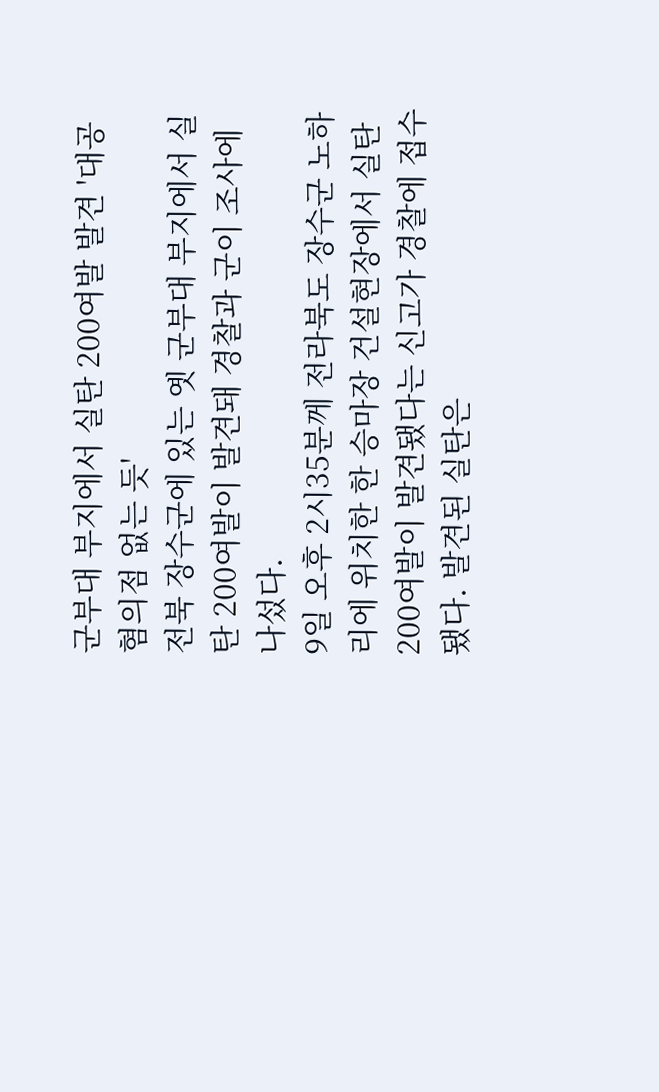군부대 부지에서 실탄 200여발 발견 '대공 혐의점 없는 듯'
전북 장수군에 있는 옛 군부대 부지에서 실탄 200여발이 발견돼 경찰과 군이 조사에 나섰다.
9일 오후 2시35분께 전라북도 장수군 노하리에 위치한 한 승마장 건설현장에서 실탄 200여발이 발견됐다는 신고가 경찰에 접수됐다. 발견된 실탄은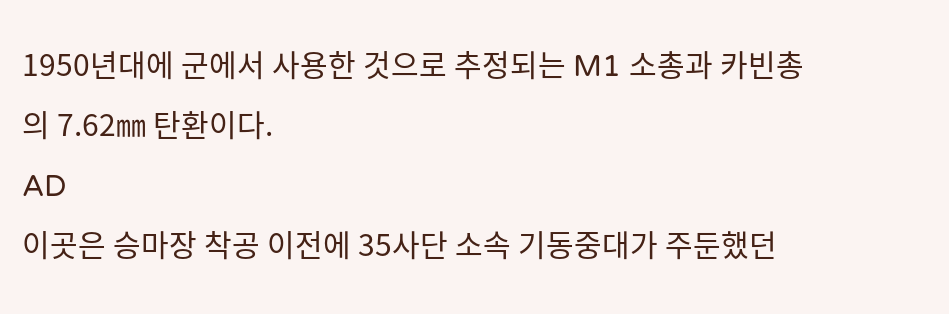1950년대에 군에서 사용한 것으로 추정되는 M1 소총과 카빈총의 7.62㎜ 탄환이다.
AD
이곳은 승마장 착공 이전에 35사단 소속 기동중대가 주둔했던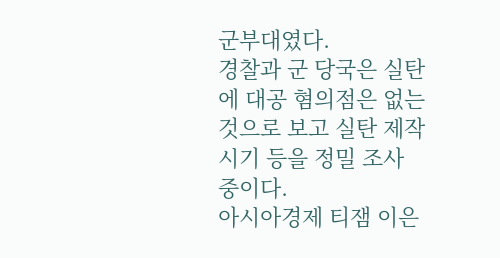군부대였다.
경찰과 군 당국은 실탄에 대공 혐의점은 없는 것으로 보고 실탄 제작 시기 등을 정밀 조사 중이다.
아시아경제 티잼 이은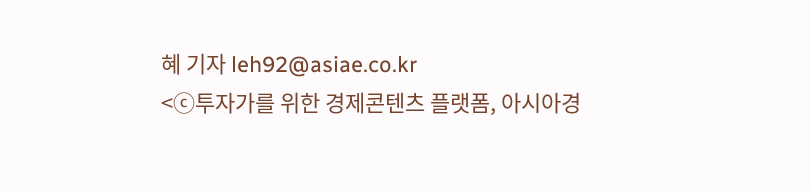혜 기자 leh92@asiae.co.kr
<ⓒ투자가를 위한 경제콘텐츠 플랫폼, 아시아경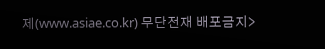제(www.asiae.co.kr) 무단전재 배포금지>